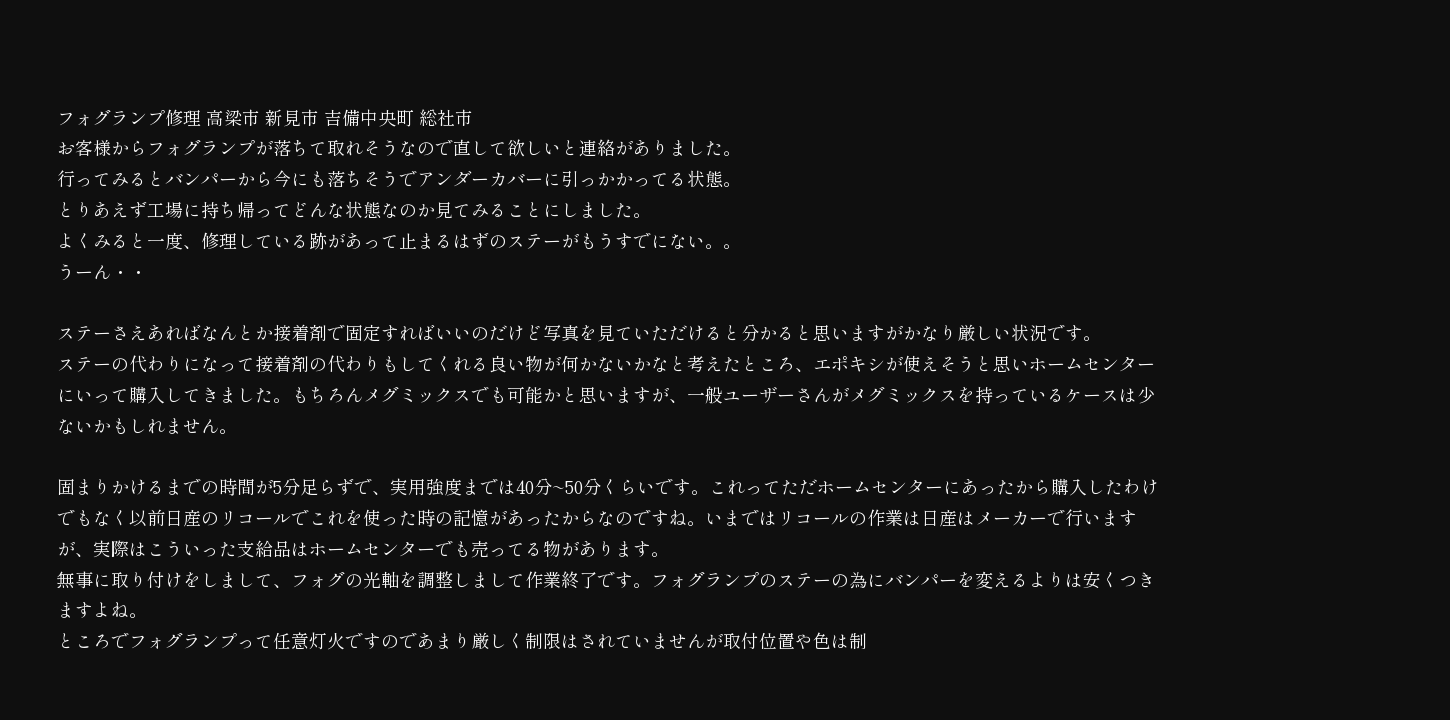フォグランプ修理 高梁市 新見市 吉備中央町 総社市
お客様からフォグランプが落ちて取れそうなので直して欲しいと連絡がありました。
行ってみるとバンパーから今にも落ちそうでアンダーカバーに引っかかってる状態。
とりあえず工場に持ち帰ってどんな状態なのか見てみることにしました。
よくみると一度、修理している跡があって止まるはずのステーがもうすでにない。。
うーん・・

ステーさえあればなんとか接着剤で固定すればいいのだけど写真を見ていただけると分かると思いますがかなり厳しい状況です。
ステーの代わりになって接着剤の代わりもしてくれる良い物が何かないかなと考えたところ、エポキシが使えそうと思いホームセンターにいって購入してきました。もちろんメグミックスでも可能かと思いますが、一般ユーザーさんがメグミックスを持っているケースは少ないかもしれません。

固まりかけるまでの時間が5分足らずで、実用強度までは40分~50分くらいです。これってただホームセンターにあったから購入したわけでもなく以前日産のリコールでこれを使った時の記憶があったからなのですね。いまではリコールの作業は日産はメーカーで行いますが、実際はこういった支給品はホームセンターでも売ってる物があります。
無事に取り付けをしまして、フォグの光軸を調整しまして作業終了です。フォグランプのステーの為にバンパーを変えるよりは安くつきますよね。
ところでフォグランプって任意灯火ですのであまり厳しく制限はされていませんが取付位置や色は制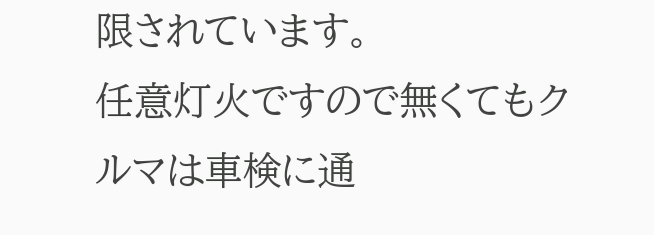限されています。
任意灯火ですので無くてもクルマは車検に通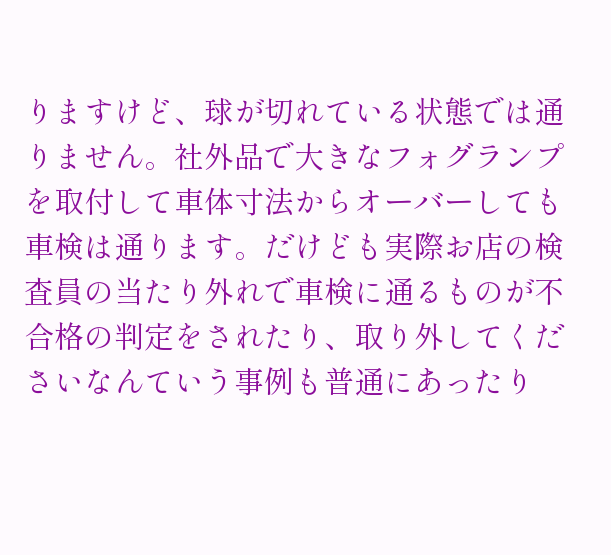りますけど、球が切れている状態では通りません。社外品で大きなフォグランプを取付して車体寸法からオーバーしても車検は通ります。だけども実際お店の検査員の当たり外れで車検に通るものが不合格の判定をされたり、取り外してくださいなんていう事例も普通にあったり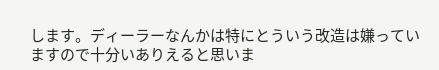します。ディーラーなんかは特にとういう改造は嫌っていますので十分いありえると思いま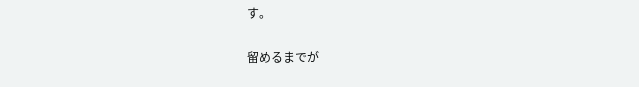す。

留めるまでが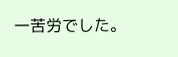一苦労でした。